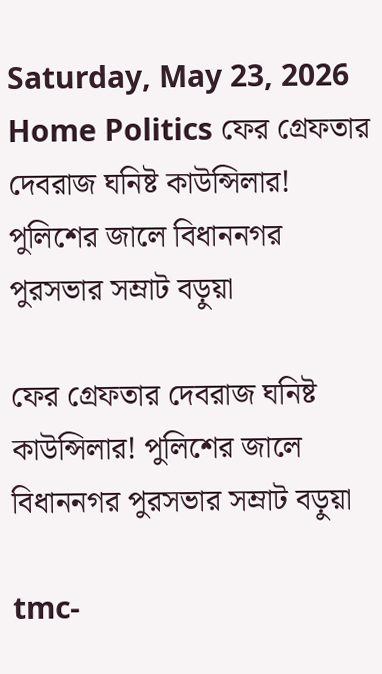Saturday, May 23, 2026
Home Politics ফের গ্রেফতার দেবরাজ ঘনিষ্ট কাউন্সিলার! পুলিশের জালে বিধাননগর পুরসভার সম্রাট বড়ুয়া

ফের গ্রেফতার দেবরাজ ঘনিষ্ট কাউন্সিলার! পুলিশের জালে বিধাননগর পুরসভার সম্রাট বড়ুয়া

tmc-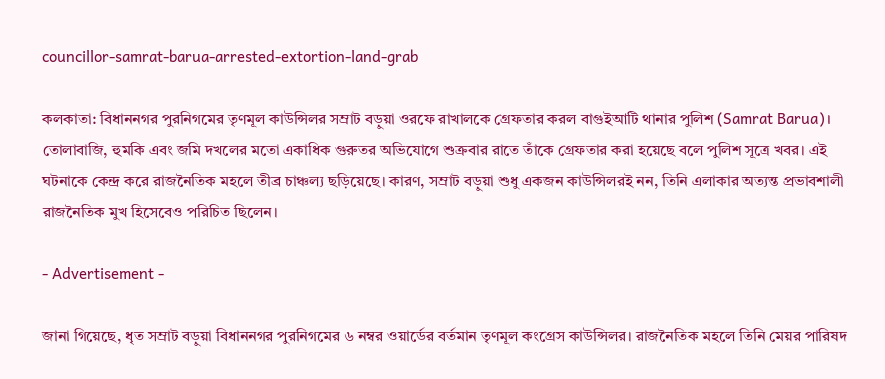councillor-samrat-barua-arrested-extortion-land-grab

কলকাতা: বিধাননগর পুরনিগমের তৃণমূল কাউন্সিলর সম্রাট বড়ুয়া ওরফে রাখালকে গ্রেফতার করল বাগুইআটি থানার পুলিশ (Samrat Barua)। তোলাবাজি, হুমকি এবং জমি দখলের মতো একাধিক গুরুতর অভিযোগে শুক্রবার রাতে তাঁকে গ্রেফতার করা হয়েছে বলে পুলিশ সূত্রে খবর। এই ঘটনাকে কেন্দ্র করে রাজনৈতিক মহলে তীব্র চাঞ্চল্য ছড়িয়েছে। কারণ, সম্রাট বড়ুয়া শুধু একজন কাউন্সিলরই নন, তিনি এলাকার অত্যন্ত প্রভাবশালী রাজনৈতিক মুখ হিসেবেও পরিচিত ছিলেন।

- Advertisement -

জানা গিয়েছে, ধৃত সম্রাট বড়ুয়া বিধাননগর পুরনিগমের ৬ নম্বর ওয়ার্ডের বর্তমান তৃণমূল কংগ্রেস কাউন্সিলর। রাজনৈতিক মহলে তিনি মেয়র পারিষদ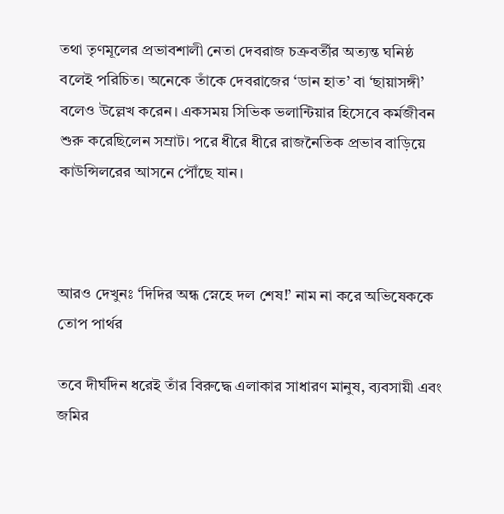তথা তৃণমূলের প্রভাবশালী নেতা দেবরাজ চক্রবর্তীর অত্যন্ত ঘনিষ্ঠ বলেই পরিচিত। অনেকে তাঁকে দেবরাজের ‘ডান হাত’ বা ‘ছায়াসঙ্গী’ বলেও উল্লেখ করেন। একসময় সিভিক ভলান্টিয়ার হিসেবে কর্মজীবন শুরু করেছিলেন সম্রাট। পরে ধীরে ধীরে রাজনৈতিক প্রভাব বাড়িয়ে কাউন্সিলরের আসনে পৌঁছে যান।



আরও দেখুনঃ ‘দিদির অন্ধ স্নেহে দল শেষ!’ নাম না করে অভিষেককে তোপ পার্থর

তবে দীর্ঘদিন ধরেই তাঁর বিরুদ্ধে এলাকার সাধারণ মানুষ, ব্যবসায়ী এবং জমির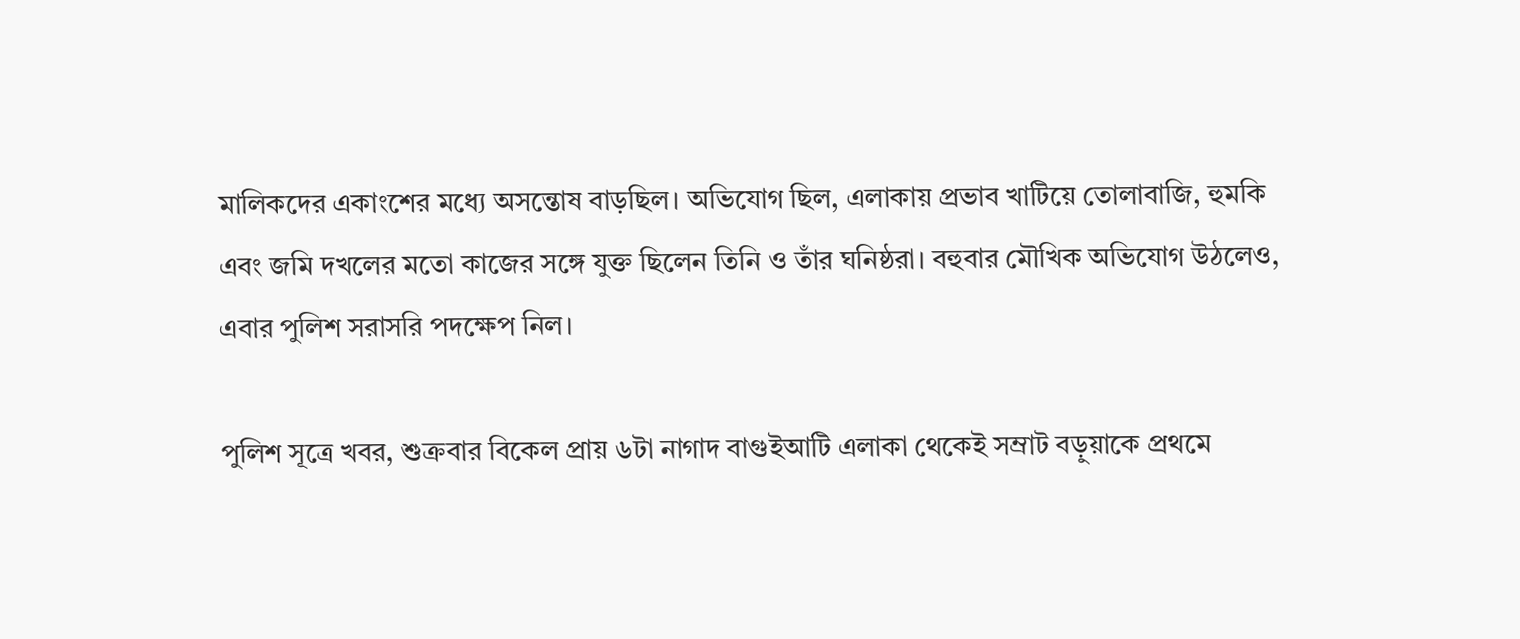মালিকদের একাংশের মধ্যে অসন্তোষ বাড়ছিল। অভিযোগ ছিল, এলাকায় প্রভাব খাটিয়ে তোলাবাজি, হুমকি এবং জমি দখলের মতো কাজের সঙ্গে যুক্ত ছিলেন তিনি ও তাঁর ঘনিষ্ঠরা। বহুবার মৌখিক অভিযোগ উঠলেও, এবার পুলিশ সরাসরি পদক্ষেপ নিল।

পুলিশ সূত্রে খবর, শুক্রবার বিকেল প্রায় ৬টা নাগাদ বাগুইআটি এলাকা থেকেই সম্রাট বড়ুয়াকে প্রথমে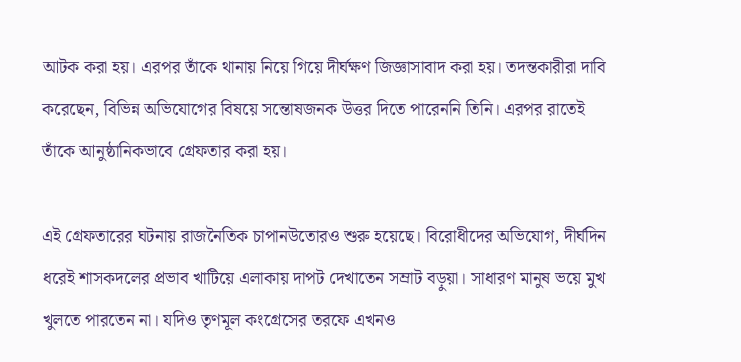আটক করা হয়। এরপর তাঁকে থানায় নিয়ে গিয়ে দীর্ঘক্ষণ জিজ্ঞাসাবাদ করা হয়। তদন্তকারীরা দাবি করেছেন, বিভিন্ন অভিযোগের বিষয়ে সন্তোষজনক উত্তর দিতে পারেননি তিনি। এরপর রাতেই তাঁকে আনুষ্ঠানিকভাবে গ্রেফতার করা হয়।

এই গ্রেফতারের ঘটনায় রাজনৈতিক চাপানউতোরও শুরু হয়েছে। বিরোধীদের অভিযোগ, দীর্ঘদিন ধরেই শাসকদলের প্রভাব খাটিয়ে এলাকায় দাপট দেখাতেন সম্রাট বড়ুয়া। সাধারণ মানুষ ভয়ে মুখ খুলতে পারতেন না। যদিও তৃণমূল কংগ্রেসের তরফে এখনও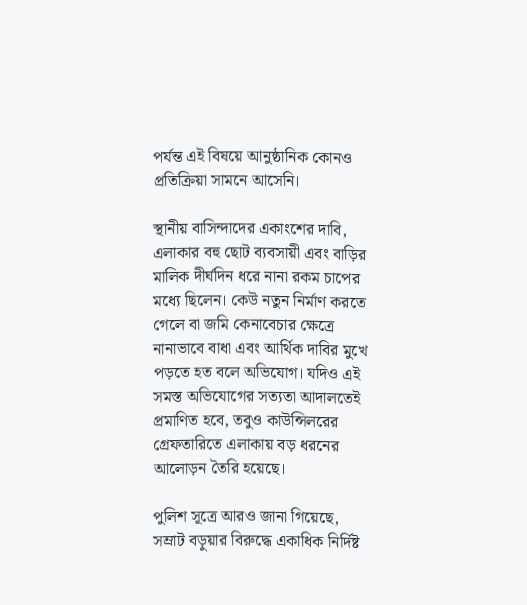পর্যন্ত এই বিষয়ে আনুষ্ঠানিক কোনও প্রতিক্রিয়া সামনে আসেনি।

স্থানীয় বাসিন্দাদের একাংশের দাবি, এলাকার বহু ছোট ব্যবসায়ী এবং বাড়ির মালিক দীর্ঘদিন ধরে নানা রকম চাপের মধ্যে ছিলেন। কেউ নতুন নির্মাণ করতে গেলে বা জমি কেনাবেচার ক্ষেত্রে নানাভাবে বাধা এবং আর্থিক দাবির মুখে পড়তে হত বলে অভিযোগ। যদিও এই সমস্ত অভিযোগের সত্যতা আদালতেই প্রমাণিত হবে, তবুও কাউন্সিলরের গ্রেফতারিতে এলাকায় বড় ধরনের আলোড়ন তৈরি হয়েছে।

পুলিশ সূত্রে আরও জানা গিয়েছে, সম্রাট বড়ুয়ার বিরুদ্ধে একাধিক নির্দিষ্ট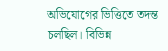অভিযোগের ভিত্তিতে তদন্ত চলছিল। বিভিন্ন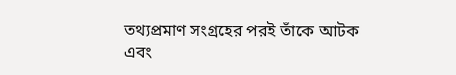তথ্যপ্রমাণ সংগ্রহের পরই তাঁকে আটক এবং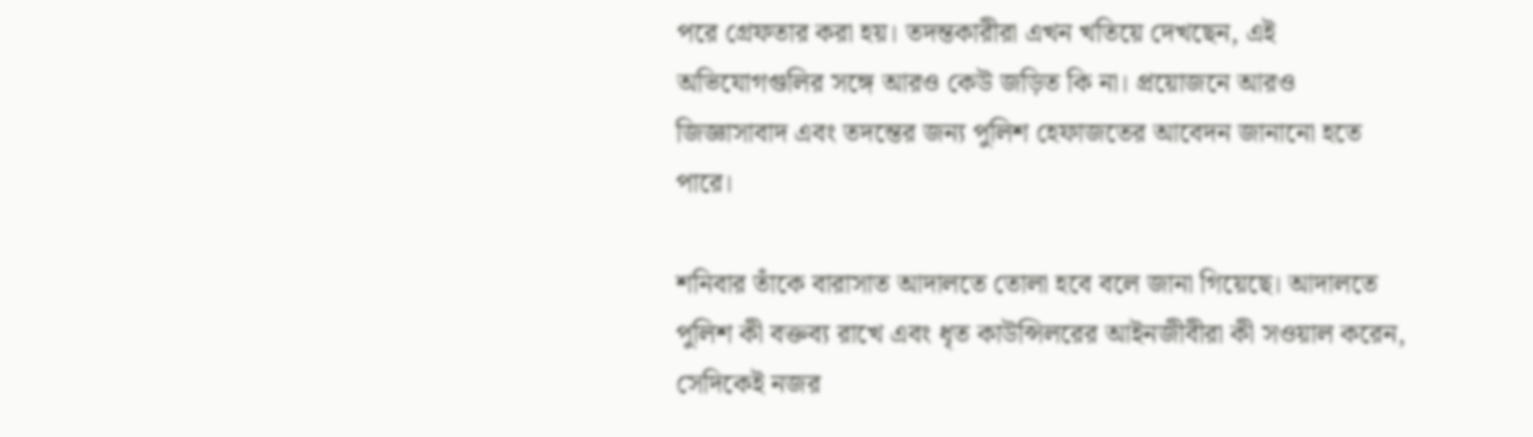পরে গ্রেফতার করা হয়। তদন্তকারীরা এখন খতিয়ে দেখছেন, এই অভিযোগগুলির সঙ্গে আরও কেউ জড়িত কি না। প্রয়োজনে আরও জিজ্ঞাসাবাদ এবং তদন্তের জন্য পুলিশ হেফাজতের আবেদন জানানো হতে পারে।

শনিবার তাঁকে বারাসাত আদালতে তোলা হবে বলে জানা গিয়েছে। আদালতে পুলিশ কী বক্তব্য রাখে এবং ধৃত কাউন্সিলরের আইনজীবীরা কী সওয়াল করেন, সেদিকেই নজর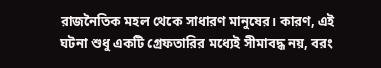রাজনৈতিক মহল থেকে সাধারণ মানুষের। কারণ, এই ঘটনা শুধু একটি গ্রেফতারির মধ্যেই সীমাবদ্ধ নয়, বরং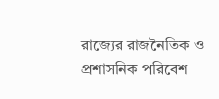রাজ্যের রাজনৈতিক ও প্রশাসনিক পরিবেশ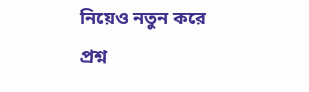নিয়েও নতুন করে প্রশ্ন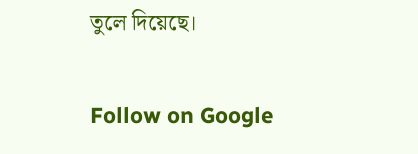তুলে দিয়েছে।

Follow on Google